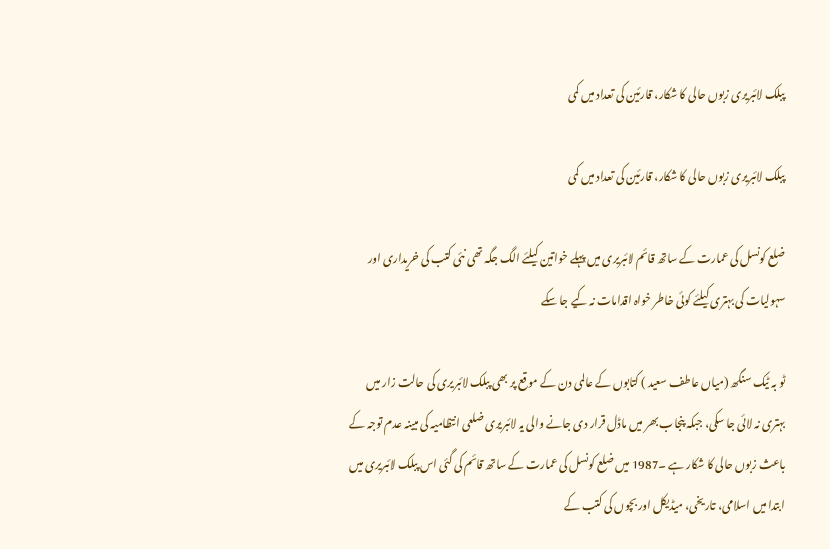پبلک لائبریری زبوں حالی کا شکار، قارئین کی تعداد میں کمی

پبلک لائبریری زبوں حالی کا شکار، قارئین کی تعداد میں کمی

ضلع کونسل کی عمارت کے ساتھ قائم لائبریری میں پہلے خواتین کیلئے الگ جگہ تھی نئی کتب کی خریداری اور سہولیات کی بہتری کیلئے کوئی خاطر خواہ اقدامات نہ کیے جا سکے

ٹو بہ ٹیک سنگھ (میاں عاطف سعید ) کتابوں کے عالمی دن کے موقع پر بھی پبلک لائبریری کی حالت زار میں بہتری نہ لائی جا سکی، جبکہ پنجاب بھر میں ماڈل قرار دی جانے والی یہ لائبریری ضلعی انتظامیہ کی مبینہ عدم توجہ کے باعث زبوں حالی کا شکار ہے ۔1987 میں ضلع کونسل کی عمارت کے ساتھ قائم کی گئی اس پبلک لائبریری میں ابتدا میں اسلامی، تاریخی، میڈیکل اور بچوں کی کتب کے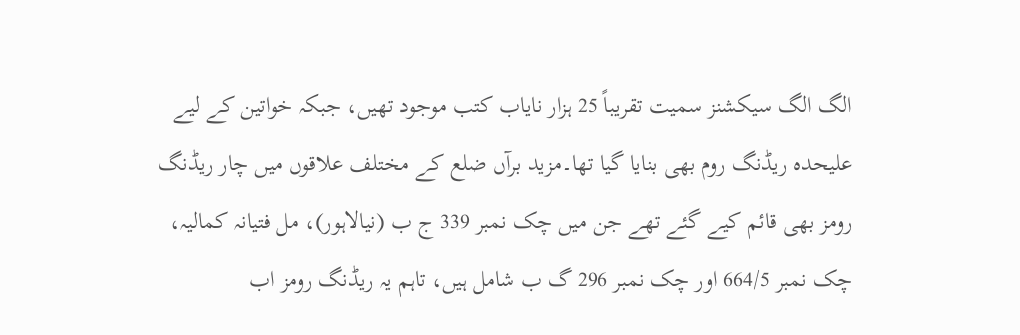الگ الگ سیکشنز سمیت تقریباً 25 ہزار نایاب کتب موجود تھیں، جبکہ خواتین کے لیے علیحدہ ریڈنگ روم بھی بنایا گیا تھا۔مزید برآں ضلع کے مختلف علاقوں میں چار ریڈنگ رومز بھی قائم کیے گئے تھے جن میں چک نمبر 339 ج ب (نیالاہور)، مل فتیانہ کمالیہ، چک نمبر 664/5 اور چک نمبر 296 گ ب شامل ہیں، تاہم یہ ریڈنگ رومز اب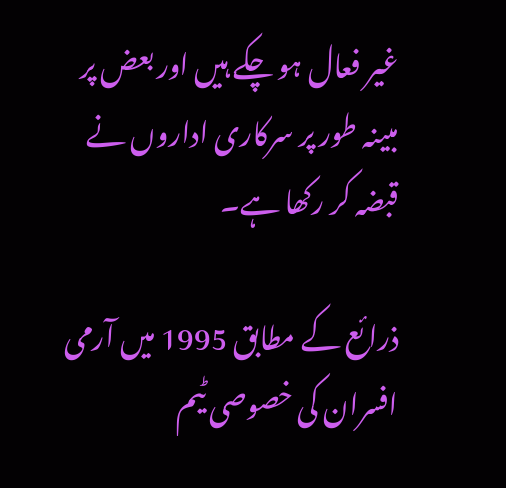غیر فعال ہو چکے ہیں اور بعض پر مبینہ طور پر سرکاری اداروں نے قبضہ کر رکھا ہے۔

ذرائع کے مطابق 1995 میں آرمی افسران کی خصوصی ٹیم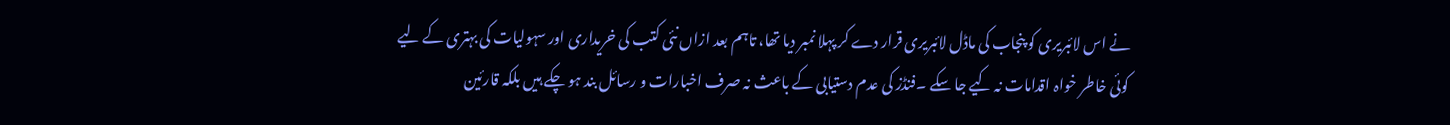نے اس لائبریری کو پنجاب کی ماڈل لائبریری قرار دے کر پہلا نمبر دیا تھا، تاہم بعد ازاں نئی کتب کی خریداری اور سہولیات کی بہتری کے لیے کوئی خاطر خواہ اقدامات نہ کیے جا سکے ۔فنڈز کی عدم دستیابی کے باعث نہ صرف اخبارات و رسائل بند ہو چکے ہیں بلکہ قارئین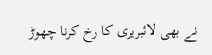نے بھی لائبریری کا رخ کرنا چھوڑ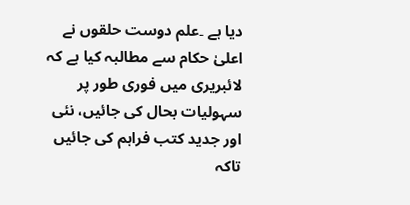دیا ہے ۔علم دوست حلقوں نے اعلیٰ حکام سے مطالبہ کیا ہے کہ لائبریری میں فوری طور پر سہولیات بحال کی جائیں، نئی اور جدید کتب فراہم کی جائیں تاکہ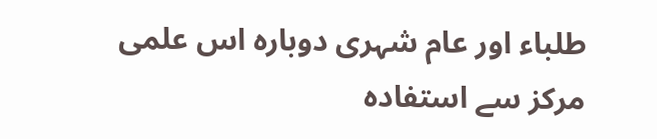طلباء اور عام شہری دوبارہ اس علمی مرکز سے استفادہ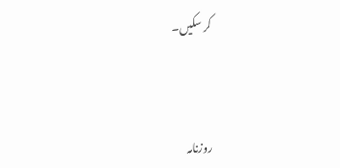کر سکیں۔



روزنامہ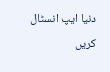دنیا ایپ انسٹال کریں